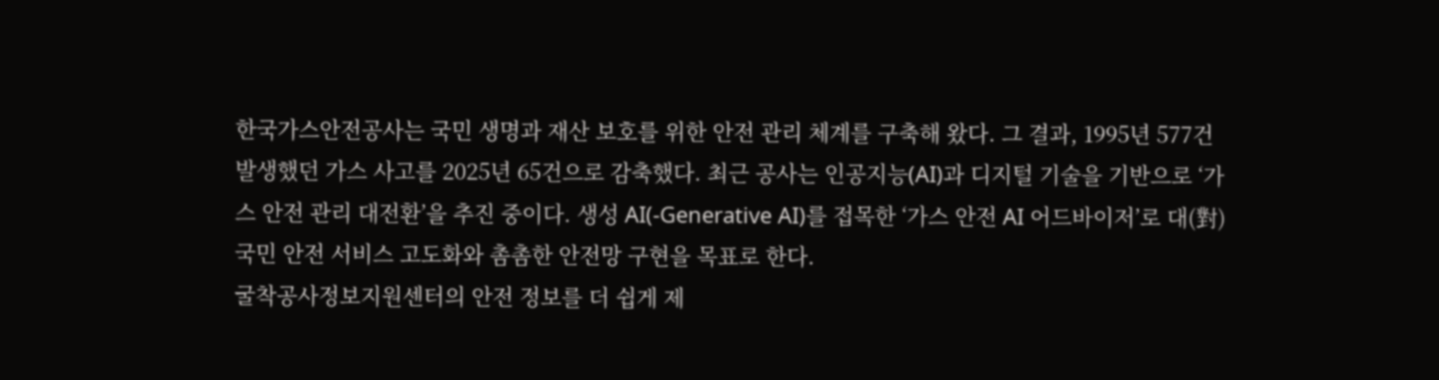한국가스안전공사는 국민 생명과 재산 보호를 위한 안전 관리 체계를 구축해 왔다. 그 결과, 1995년 577건 발생했던 가스 사고를 2025년 65건으로 감축했다. 최근 공사는 인공지능(AI)과 디지털 기술을 기반으로 ‘가스 안전 관리 대전환’을 추진 중이다. 생성 AI(-Generative AI)를 접목한 ‘가스 안전 AI 어드바이저’로 대(對)국민 안전 서비스 고도화와 촘촘한 안전망 구현을 목표로 한다.
굴착공사정보지원센터의 안전 정보를 더 쉽게 제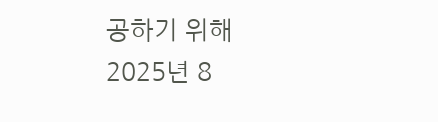공하기 위해 2025년 8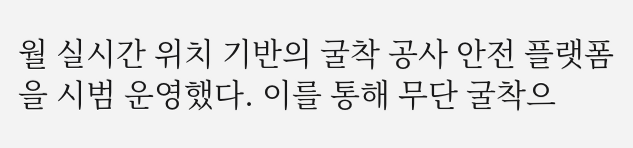월 실시간 위치 기반의 굴착 공사 안전 플랫폼을 시범 운영했다. 이를 통해 무단 굴착으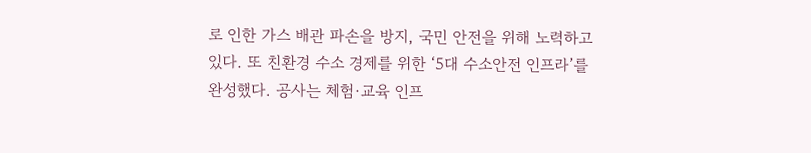로 인한 가스 배관 파손을 방지, 국민 안전을 위해 노력하고 있다. 또 친환경 수소 경제를 위한 ‘5대 수소안전 인프라’를 완성했다. 공사는 체험·교육 인프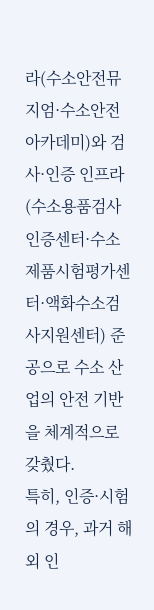라(수소안전뮤지엄·수소안전아카데미)와 검사·인증 인프라(수소용품검사인증센터·수소제품시험평가센터·액화수소검사지원센터) 준공으로 수소 산업의 안전 기반을 체계적으로 갖췄다.
특히, 인증·시험의 경우, 과거 해외 인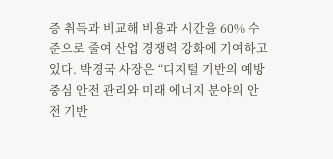증 취득과 비교해 비용과 시간을 60% 수준으로 줄여 산업 경쟁력 강화에 기여하고 있다. 박경국 사장은 “디지털 기반의 예방 중심 안전 관리와 미래 에너지 분야의 안전 기반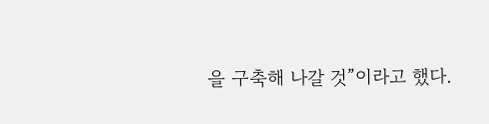을 구축해 나갈 것”이라고 했다.